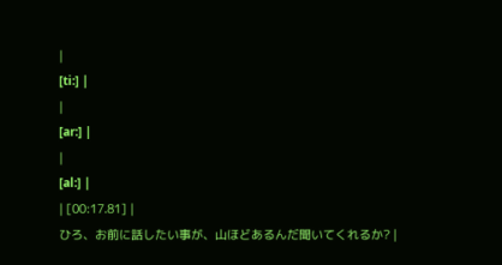|
[ti:] |
|
[ar:] |
|
[al:] |
| [00:17.81] |
ひろ、お前に話したい事が、山ほどあるんだ聞いてくれるか? |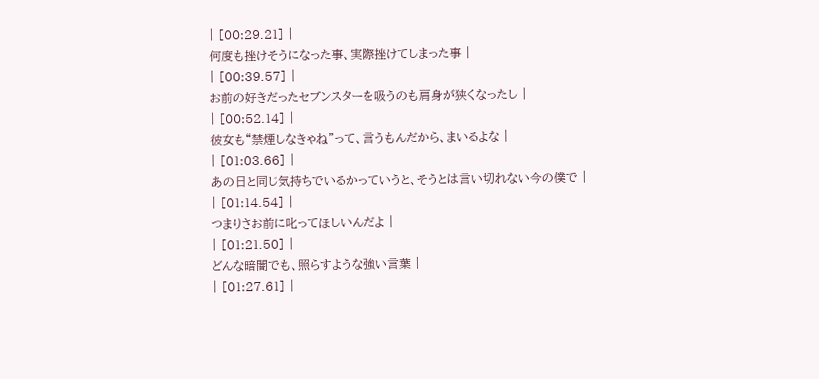| [00:29.21] |
何度も挫けそうになった事、実際挫けてしまった事 |
| [00:39.57] |
お前の好きだったセブンスターを吸うのも肩身が狭くなったし |
| [00:52.14] |
彼女も“禁煙しなきゃね”って、言うもんだから、まいるよな |
| [01:03.66] |
あの日と同じ気持ちでいるかっていうと、そうとは言い切れない今の僕で |
| [01:14.54] |
つまりさお前に叱ってほしいんだよ |
| [01:21.50] |
どんな暗闇でも、照らすような強い言葉 |
| [01:27.61] |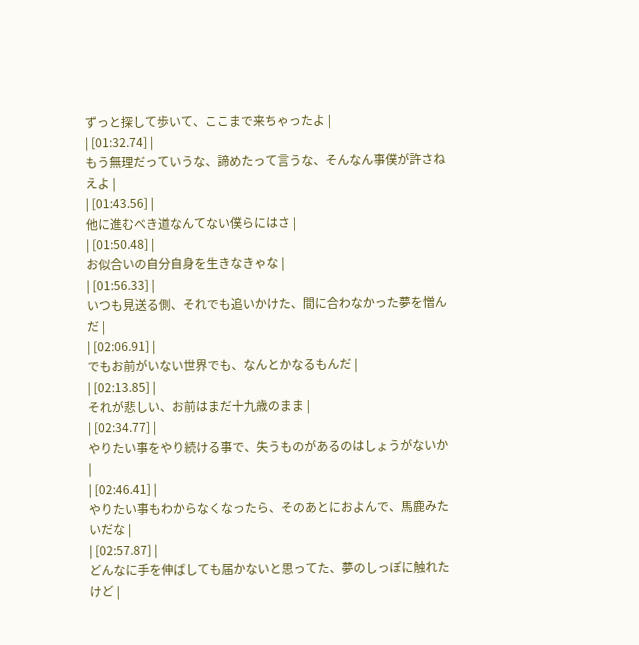ずっと探して歩いて、ここまで来ちゃったよ |
| [01:32.74] |
もう無理だっていうな、諦めたって言うな、そんなん事僕が許さねえよ |
| [01:43.56] |
他に進むべき道なんてない僕らにはさ |
| [01:50.48] |
お似合いの自分自身を生きなきゃな |
| [01:56.33] |
いつも見送る側、それでも追いかけた、間に合わなかった夢を憎んだ |
| [02:06.91] |
でもお前がいない世界でも、なんとかなるもんだ |
| [02:13.85] |
それが悲しい、お前はまだ十九歳のまま |
| [02:34.77] |
やりたい事をやり続ける事で、失うものがあるのはしょうがないか |
| [02:46.41] |
やりたい事もわからなくなったら、そのあとにおよんで、馬鹿みたいだな |
| [02:57.87] |
どんなに手を伸ばしても届かないと思ってた、夢のしっぽに触れたけど |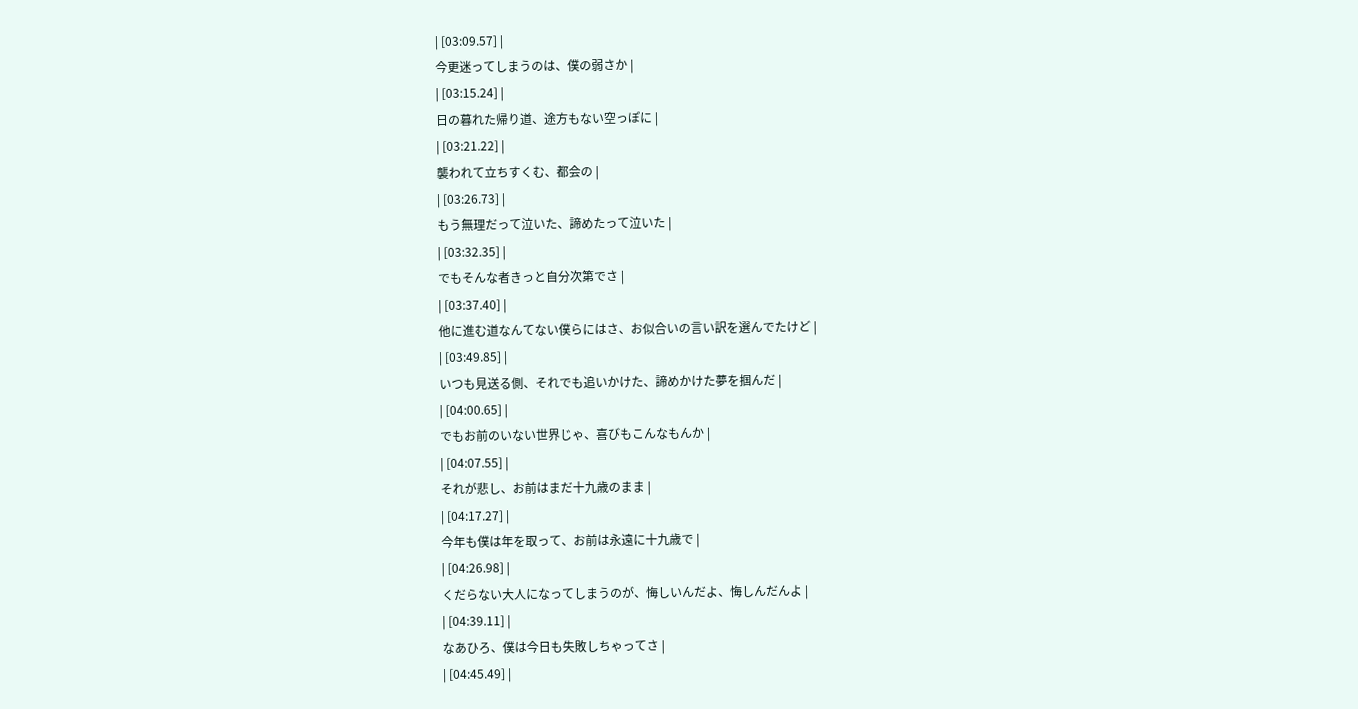| [03:09.57] |
今更迷ってしまうのは、僕の弱さか |
| [03:15.24] |
日の暮れた帰り道、途方もない空っぽに |
| [03:21.22] |
襲われて立ちすくむ、都会の |
| [03:26.73] |
もう無理だって泣いた、諦めたって泣いた |
| [03:32.35] |
でもそんな者きっと自分次第でさ |
| [03:37.40] |
他に進む道なんてない僕らにはさ、お似合いの言い訳を選んでたけど |
| [03:49.85] |
いつも見送る側、それでも追いかけた、諦めかけた夢を掴んだ |
| [04:00.65] |
でもお前のいない世界じゃ、喜びもこんなもんか |
| [04:07.55] |
それが悲し、お前はまだ十九歳のまま |
| [04:17.27] |
今年も僕は年を取って、お前は永遠に十九歳で |
| [04:26.98] |
くだらない大人になってしまうのが、悔しいんだよ、悔しんだんよ |
| [04:39.11] |
なあひろ、僕は今日も失敗しちゃってさ |
| [04:45.49] |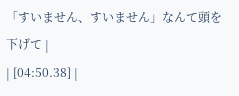「すいません、すいません」なんて頭を下げて |
| [04:50.38] |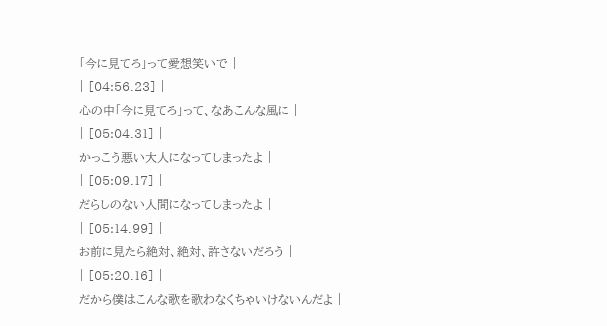「今に見てろ」って愛想笑いで |
| [04:56.23] |
心の中「今に見てろ」って、なあこんな風に |
| [05:04.31] |
かっこう悪い大人になってしまったよ |
| [05:09.17] |
だらしのない人間になってしまったよ |
| [05:14.99] |
お前に見たら絶対、絶対、許さないだろう |
| [05:20.16] |
だから僕はこんな歌を歌わなくちゃいけないんだよ |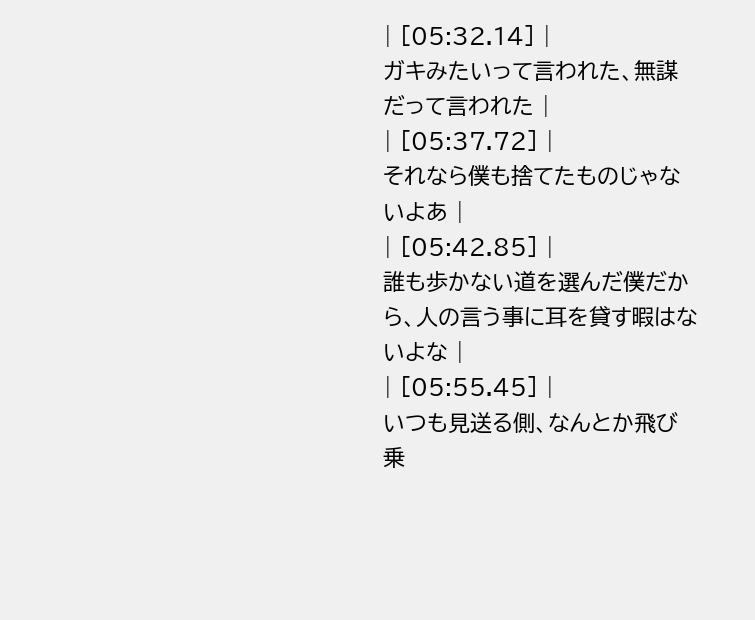| [05:32.14] |
ガキみたいって言われた、無謀だって言われた |
| [05:37.72] |
それなら僕も捨てたものじゃないよあ |
| [05:42.85] |
誰も歩かない道を選んだ僕だから、人の言う事に耳を貸す暇はないよな |
| [05:55.45] |
いつも見送る側、なんとか飛び乗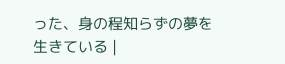った、身の程知らずの夢を生きている |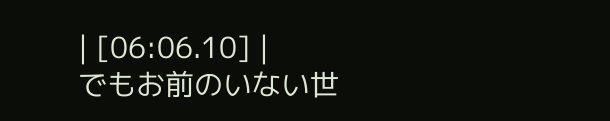| [06:06.10] |
でもお前のいない世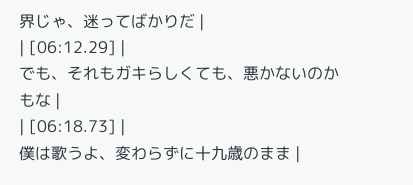界じゃ、迷ってばかりだ |
| [06:12.29] |
でも、それもガキらしくても、悪かないのかもな |
| [06:18.73] |
僕は歌うよ、変わらずに十九歳のまま |